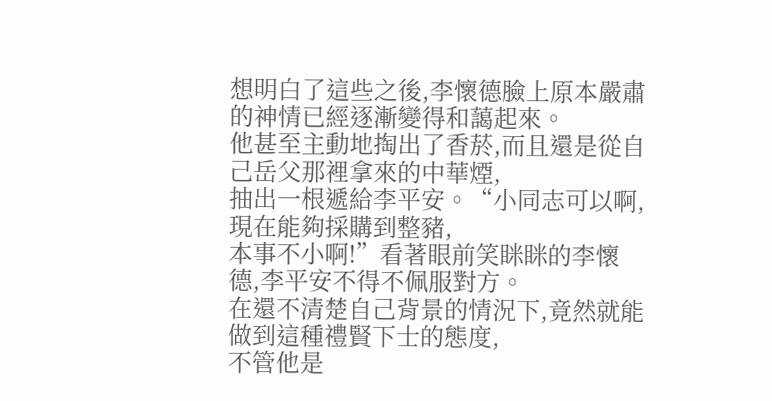想明白了這些之後,李懷德臉上原本嚴肅的神情已經逐漸變得和藹起來。
他甚至主動地掏出了香菸,而且還是從自己岳父那裡拿來的中華煙,
抽出一根遞給李平安。“小同志可以啊,現在能夠採購到整豬,
本事不小啊!”看著眼前笑眯眯的李懷德,李平安不得不佩服對方。
在還不清楚自己背景的情況下,竟然就能做到這種禮賢下士的態度,
不管他是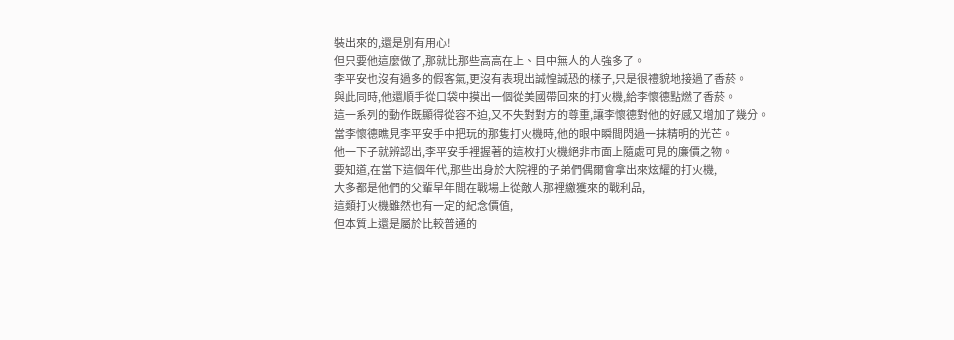裝出來的,還是別有用心!
但只要他這麼做了,那就比那些高高在上、目中無人的人強多了。
李平安也沒有過多的假客氣,更沒有表現出誠惶誠恐的樣子,只是很禮貌地接過了香菸。
與此同時,他還順手從口袋中摸出一個從美國帶回來的打火機,給李懷德點燃了香菸。
這一系列的動作既顯得從容不迫,又不失對對方的尊重,讓李懷德對他的好感又增加了幾分。
當李懷德瞧見李平安手中把玩的那隻打火機時,他的眼中瞬間閃過一抹精明的光芒。
他一下子就辨認出,李平安手裡握著的這枚打火機絕非市面上隨處可見的廉價之物。
要知道,在當下這個年代,那些出身於大院裡的子弟們偶爾會拿出來炫耀的打火機,
大多都是他們的父輩早年間在戰場上從敵人那裡繳獲來的戰利品,
這類打火機雖然也有一定的紀念價值,
但本質上還是屬於比較普通的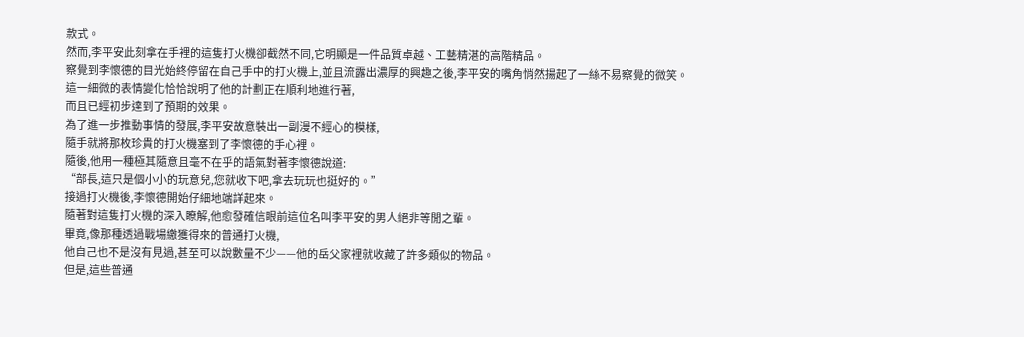款式。
然而,李平安此刻拿在手裡的這隻打火機卻截然不同,它明顯是一件品質卓越、工藝精湛的高階精品。
察覺到李懷德的目光始終停留在自己手中的打火機上,並且流露出濃厚的興趣之後,李平安的嘴角悄然揚起了一絲不易察覺的微笑。
這一細微的表情變化恰恰說明了他的計劃正在順利地進行著,
而且已經初步達到了預期的效果。
為了進一步推動事情的發展,李平安故意裝出一副漫不經心的模樣,
隨手就將那枚珍貴的打火機塞到了李懷德的手心裡。
隨後,他用一種極其隨意且毫不在乎的語氣對著李懷德說道:
“部長,這只是個小小的玩意兒,您就收下吧,拿去玩玩也挺好的。”
接過打火機後,李懷德開始仔細地端詳起來。
隨著對這隻打火機的深入瞭解,他愈發確信眼前這位名叫李平安的男人絕非等閒之輩。
畢竟,像那種透過戰場繳獲得來的普通打火機,
他自己也不是沒有見過,甚至可以說數量不少——他的岳父家裡就收藏了許多類似的物品。
但是,這些普通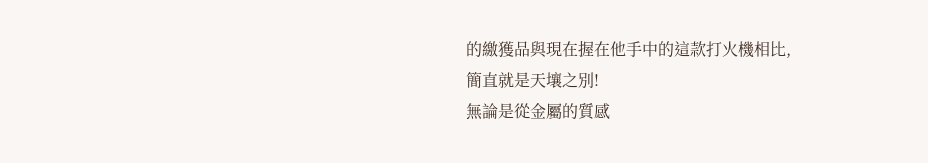的繳獲品與現在握在他手中的這款打火機相比,
簡直就是天壤之別!
無論是從金屬的質感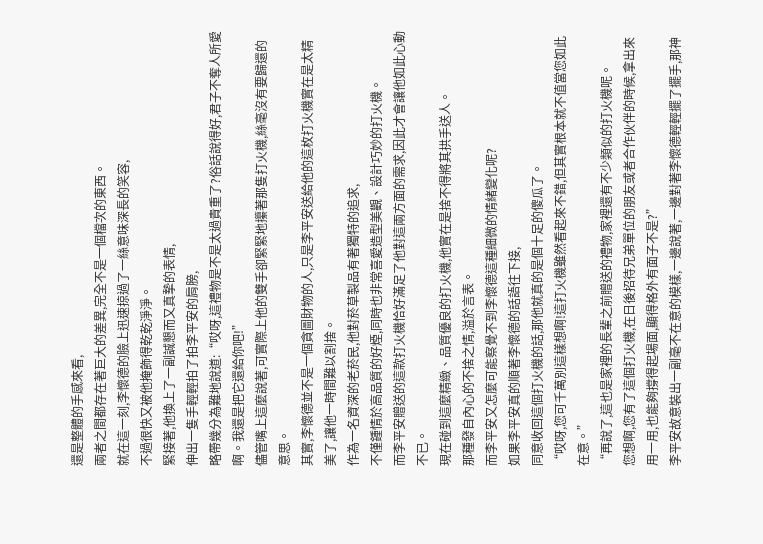還是整體的手感來看,
兩者之間都存在著巨大的差異,完全不是一個檔次的東西。
就在這一刻,李懷德的臉上迅速掠過了一絲意味深長的笑容,
不過很快又被他掩飾得乾乾淨淨。
緊接著,他換上了一副誠懇而又真摯的表情,
伸出一隻手輕輕拍了拍李平安的肩膀,
略帶幾分為難地說道:“哎呀,這禮物是不是太過貴重了?俗話說得好,君子不奪人所愛啊。我還是把它還給你吧!”
儘管嘴上這麼說著,可實際上他的雙手卻緊緊地攥著那隻打火機,絲毫沒有要歸還的意思。
其實,李懷德並不是一個貪圖財物的人,只是李平安送給他的這枚打火機實在是太精美了,讓他一時間難以割捨。
作為一名資深的老菸民,他對菸草製品有著獨特的追求,
不僅鍾情於高品質的好煙,同時也非常喜愛造型美觀、設計巧妙的打火機。
而李平安贈送的這款打火機恰好滿足了他對這兩方面的需求,因此才會讓他如此心動不已。
現在碰到這麼精緻、品質優良的打火機,他實在是捨不得將其拱手送人。
那種發自內心的不捨之情,溢於言表。
而李平安又怎麼可能察覺不到李懷德這種細微的情緒變化呢?
如果李平安真的順著李懷德的話語往下接,
同意收回這個打火機的話,那他就真的是個十足的傻瓜了。
“哎呀,您可千萬別這樣想啊!這打火機雖然看起來不錯,但其實根本就不值當您如此在意。”
“再說了,這也是家裡的長輩之前贈送的禮物,家裡還有不少類似的打火機呢。
您想啊,您有了這個打火機,在日後招待兄弟單位的朋友或者合作伙伴的時候,拿出來用一用,也能夠撐得起場面,顯得格外有面子不是?”
李平安故意裝出一副毫不在意的模樣,一邊說著,一邊對著李懷德輕輕擺了擺手,那神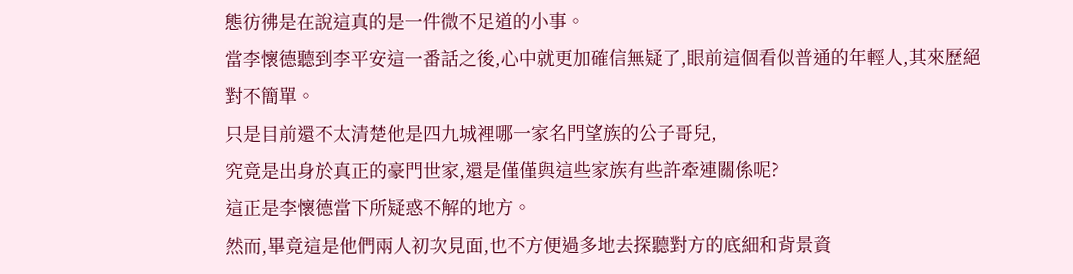態彷彿是在說這真的是一件微不足道的小事。
當李懷德聽到李平安這一番話之後,心中就更加確信無疑了,眼前這個看似普通的年輕人,其來歷絕對不簡單。
只是目前還不太清楚他是四九城裡哪一家名門望族的公子哥兒,
究竟是出身於真正的豪門世家,還是僅僅與這些家族有些許牽連關係呢?
這正是李懷德當下所疑惑不解的地方。
然而,畢竟這是他們兩人初次見面,也不方便過多地去探聽對方的底細和背景資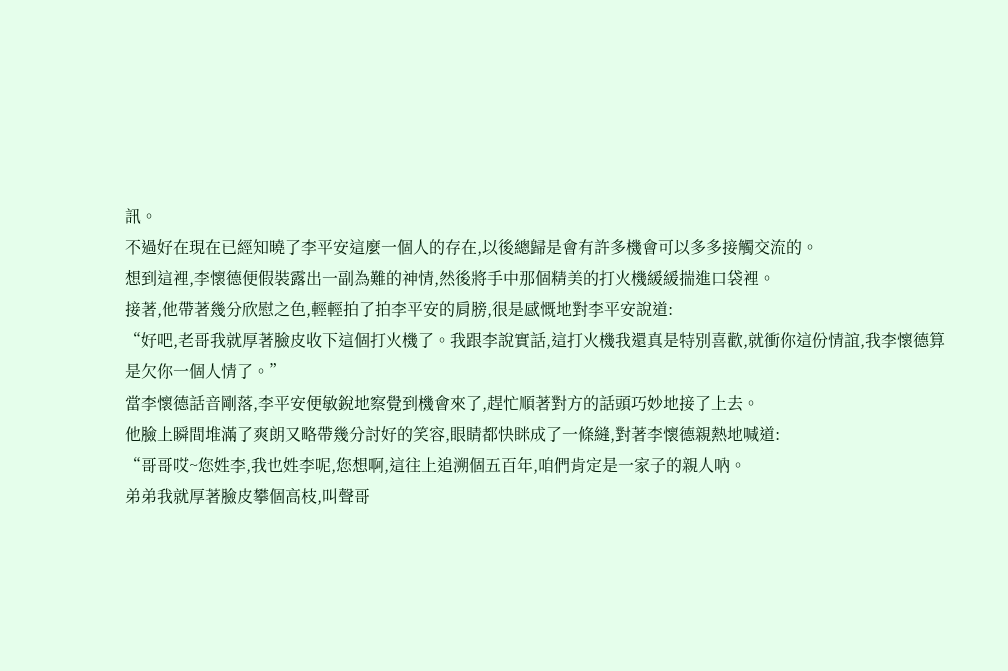訊。
不過好在現在已經知曉了李平安這麼一個人的存在,以後總歸是會有許多機會可以多多接觸交流的。
想到這裡,李懷德便假裝露出一副為難的神情,然後將手中那個精美的打火機緩緩揣進口袋裡。
接著,他帶著幾分欣慰之色,輕輕拍了拍李平安的肩膀,很是感慨地對李平安說道:
“好吧,老哥我就厚著臉皮收下這個打火機了。我跟李說實話,這打火機我還真是特別喜歡,就衝你這份情誼,我李懷德算是欠你一個人情了。”
當李懷德話音剛落,李平安便敏銳地察覺到機會來了,趕忙順著對方的話頭巧妙地接了上去。
他臉上瞬間堆滿了爽朗又略帶幾分討好的笑容,眼睛都快眯成了一條縫,對著李懷德親熱地喊道:
“哥哥哎~您姓李,我也姓李呢,您想啊,這往上追溯個五百年,咱們肯定是一家子的親人吶。
弟弟我就厚著臉皮攀個高枝,叫聲哥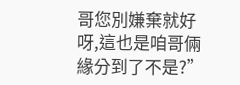哥您別嫌棄就好呀,這也是咱哥倆緣分到了不是?”